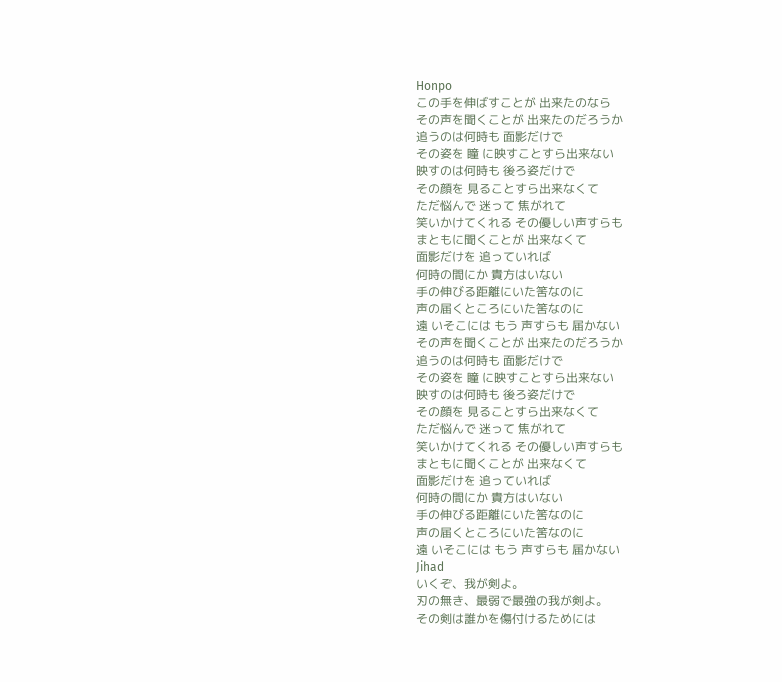Honpo
この手を伸ばすことが 出来たのなら
その声を聞くことが 出来たのだろうか
追うのは何時も 面影だけで
その姿を 瞳 に映すことすら出来ない
映すのは何時も 後ろ姿だけで
その顔を 見ることすら出来なくて
ただ悩んで 迷って 焦がれて
笑いかけてくれる その優しい声すらも
まともに聞くことが 出来なくて
面影だけを 追っていれば
何時の間にか 貴方はいない
手の伸びる距離にいた筈なのに
声の届くところにいた筈なのに
遠 いそこには もう 声すらも 届かない
その声を聞くことが 出来たのだろうか
追うのは何時も 面影だけで
その姿を 瞳 に映すことすら出来ない
映すのは何時も 後ろ姿だけで
その顔を 見ることすら出来なくて
ただ悩んで 迷って 焦がれて
笑いかけてくれる その優しい声すらも
まともに聞くことが 出来なくて
面影だけを 追っていれば
何時の間にか 貴方はいない
手の伸びる距離にいた筈なのに
声の届くところにいた筈なのに
遠 いそこには もう 声すらも 届かない
Jihad
いくぞ、我が剣よ。
刃の無き、最弱で最強の我が剣よ。
その剣は誰かを傷付けるためには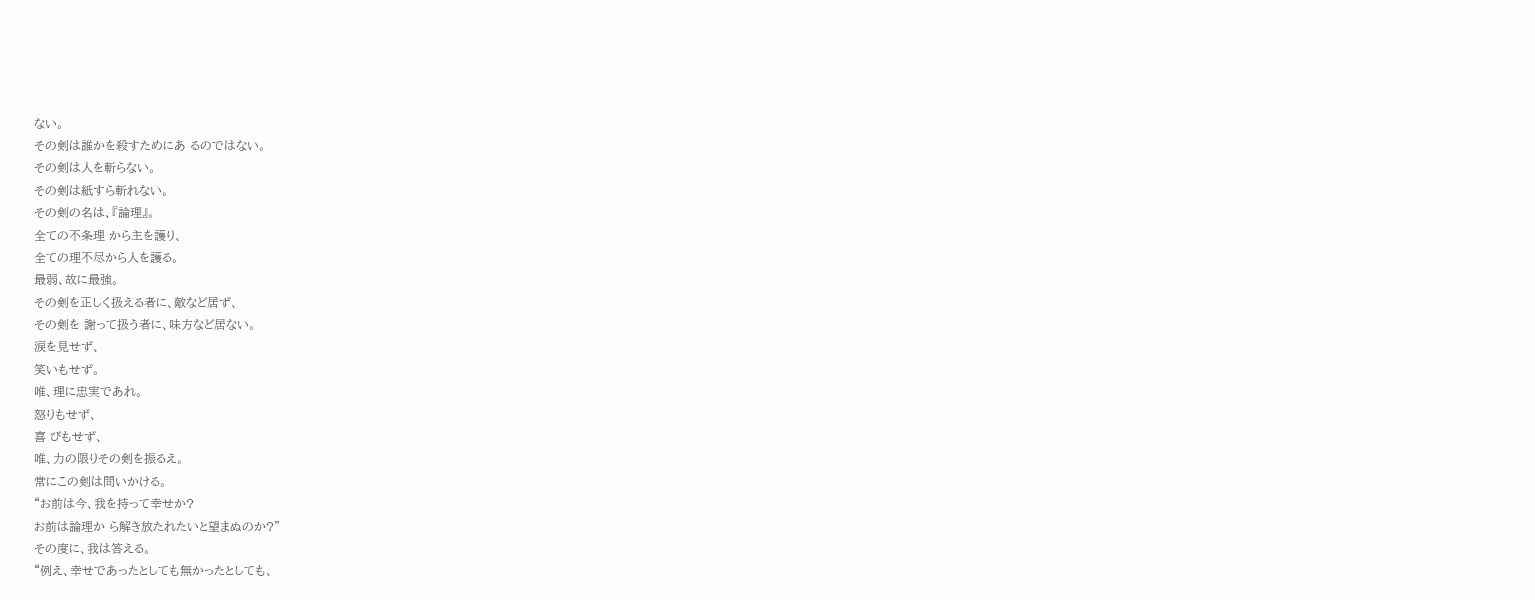ない。
その剣は誰かを殺すためにあ るのではない。
その剣は人を斬らない。
その剣は紙すら斬れない。
その剣の名は、『論理』。
全ての不条理 から主を護り、
全ての理不尽から人を護る。
最弱、故に最強。
その剣を正しく扱える者に、敵など居ず、
その剣を 謝って扱う者に、味方など居ない。
涙を見せず、
笑いもせず。
唯、理に忠実であれ。
怒りもせず、
喜 びもせず、
唯、力の限りその剣を振るえ。
常にこの剣は問いかける。
“お前は今、我を持って幸せか?
お前は論理か ら解き放たれたいと望まぬのか?”
その度に、我は答える。
“例え、幸せであったとしても無かったとしても、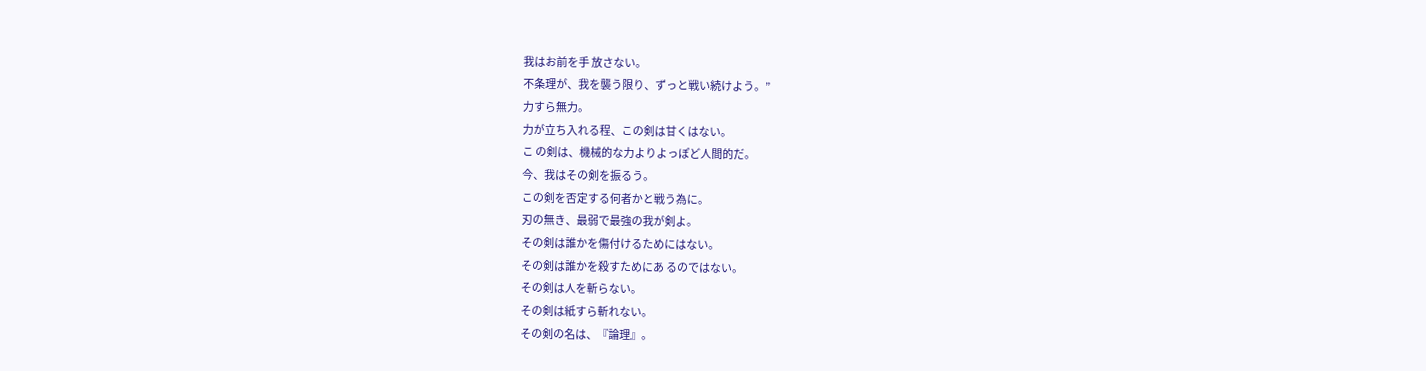我はお前を手 放さない。
不条理が、我を襲う限り、ずっと戦い続けよう。”
力すら無力。
力が立ち入れる程、この剣は甘くはない。
こ の剣は、機械的な力よりよっぽど人間的だ。
今、我はその剣を振るう。
この剣を否定する何者かと戦う為に。
刃の無き、最弱で最強の我が剣よ。
その剣は誰かを傷付けるためにはない。
その剣は誰かを殺すためにあ るのではない。
その剣は人を斬らない。
その剣は紙すら斬れない。
その剣の名は、『論理』。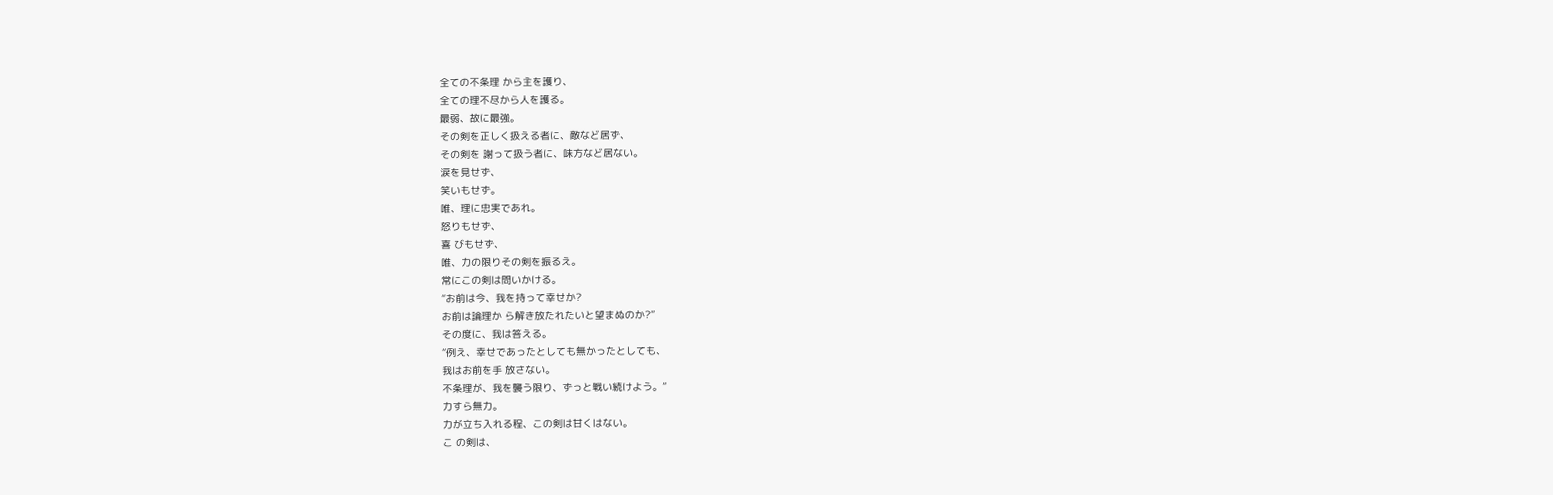全ての不条理 から主を護り、
全ての理不尽から人を護る。
最弱、故に最強。
その剣を正しく扱える者に、敵など居ず、
その剣を 謝って扱う者に、味方など居ない。
涙を見せず、
笑いもせず。
唯、理に忠実であれ。
怒りもせず、
喜 びもせず、
唯、力の限りその剣を振るえ。
常にこの剣は問いかける。
“お前は今、我を持って幸せか?
お前は論理か ら解き放たれたいと望まぬのか?”
その度に、我は答える。
“例え、幸せであったとしても無かったとしても、
我はお前を手 放さない。
不条理が、我を襲う限り、ずっと戦い続けよう。”
力すら無力。
力が立ち入れる程、この剣は甘くはない。
こ の剣は、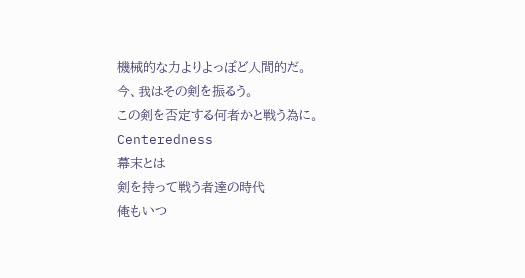機械的な力よりよっぽど人間的だ。
今、我はその剣を振るう。
この剣を否定する何者かと戦う為に。
Centeredness
幕末とは
剣を持って戦う者達の時代
俺もいつ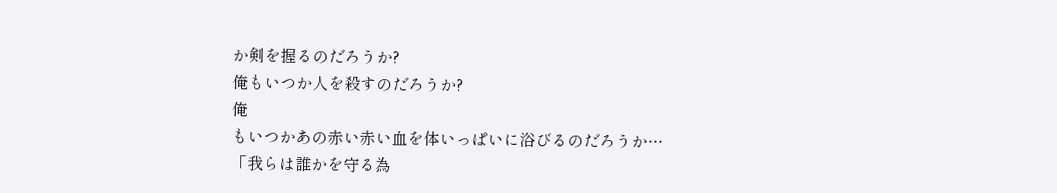か剣を握るのだろうか?
俺もいつか人を殺すのだろうか?
俺
もいつかあの赤い赤い血を体いっぱいに浴びるのだろうか…
「我らは誰かを守る為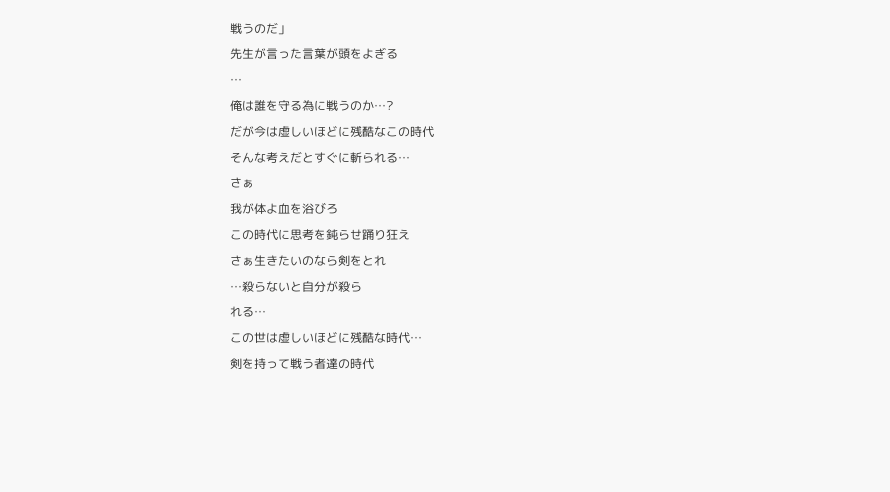戦うのだ」
先生が言った言葉が頭をよぎる
…
俺は誰を守る為に戦うのか…?
だが今は虚しいほどに残酷なこの時代
そんな考えだとすぐに斬られる…
さぁ
我が体よ血を浴びろ
この時代に思考を鈍らせ踊り狂え
さぁ生きたいのなら剣をとれ
…殺らないと自分が殺ら
れる…
この世は虚しいほどに残酷な時代…
剣を持って戦う者達の時代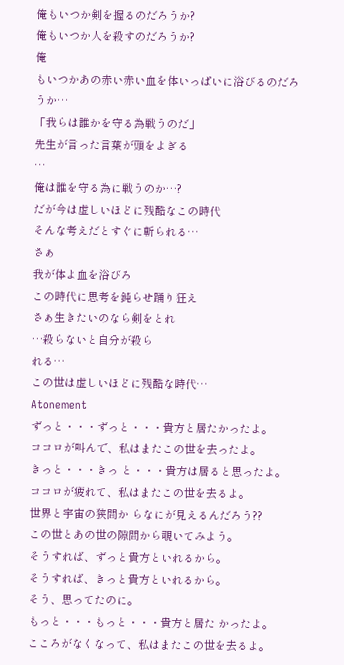俺もいつか剣を握るのだろうか?
俺もいつか人を殺すのだろうか?
俺
もいつかあの赤い赤い血を体いっぱいに浴びるのだろうか…
「我らは誰かを守る為戦うのだ」
先生が言った言葉が頭をよぎる
…
俺は誰を守る為に戦うのか…?
だが今は虚しいほどに残酷なこの時代
そんな考えだとすぐに斬られる…
さぁ
我が体よ血を浴びろ
この時代に思考を鈍らせ踊り狂え
さぁ生きたいのなら剣をとれ
…殺らないと自分が殺ら
れる…
この世は虚しいほどに残酷な時代…
Atonement
ずっと・・・ずっと・・・貴方と居たかったよ。
ココロが叫んで、私はまたこの世を去ったよ。
きっと・・・きっ と・・・貴方は居ると思ったよ。
ココロが疲れて、私はまたこの世を去るよ。
世界と宇宙の狭間か らなにが見えるんだろう??
この世とあの世の隙間から覗いてみよう。
そうすれば、ずっと貴方といれるから。
そうすれば、きっと貴方といれるから。
そう、思ってたのに。
もっと・・・もっと・・・貴方と居た かったよ。
こころがなくなって、私はまたこの世を去るよ。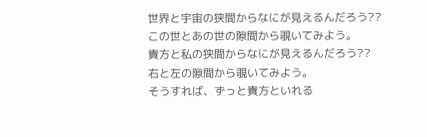世界と宇宙の狭間からなにが見えるんだろう??
この世とあの世の隙間から覗いてみよう。
貴方と私の狭間からなにが見えるんだろう??
右と左の隙間から覗いてみよう。
そうすれば、ずっと貴方といれる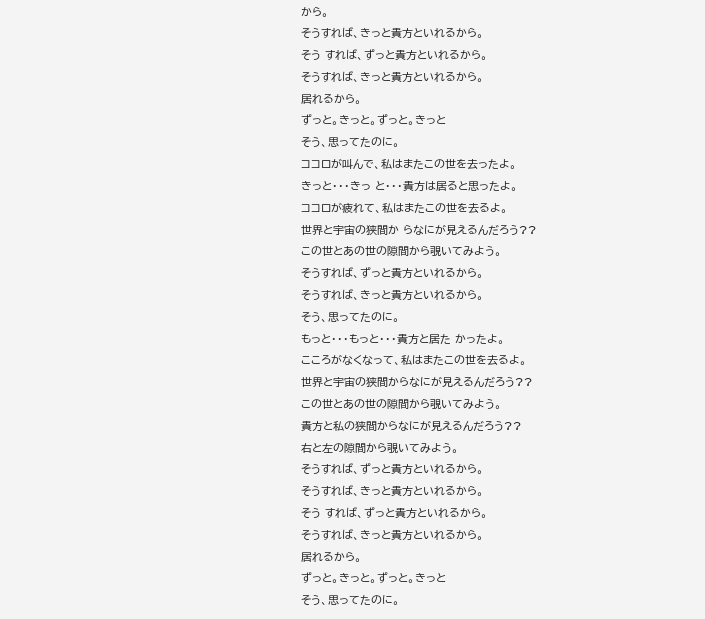から。
そうすれば、きっと貴方といれるから。
そう すれば、ずっと貴方といれるから。
そうすれば、きっと貴方といれるから。
居れるから。
ずっと。きっと。ずっと。きっと
そう、思ってたのに。
ココロが叫んで、私はまたこの世を去ったよ。
きっと・・・きっ と・・・貴方は居ると思ったよ。
ココロが疲れて、私はまたこの世を去るよ。
世界と宇宙の狭間か らなにが見えるんだろう??
この世とあの世の隙間から覗いてみよう。
そうすれば、ずっと貴方といれるから。
そうすれば、きっと貴方といれるから。
そう、思ってたのに。
もっと・・・もっと・・・貴方と居た かったよ。
こころがなくなって、私はまたこの世を去るよ。
世界と宇宙の狭間からなにが見えるんだろう??
この世とあの世の隙間から覗いてみよう。
貴方と私の狭間からなにが見えるんだろう??
右と左の隙間から覗いてみよう。
そうすれば、ずっと貴方といれるから。
そうすれば、きっと貴方といれるから。
そう すれば、ずっと貴方といれるから。
そうすれば、きっと貴方といれるから。
居れるから。
ずっと。きっと。ずっと。きっと
そう、思ってたのに。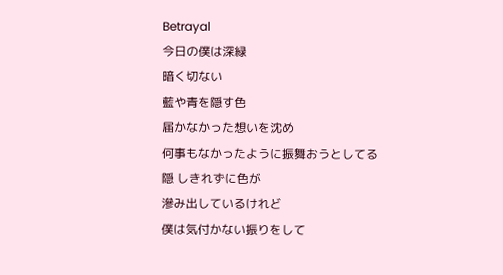Betrayal
今日の僕は深緑
暗く切ない
藍や青を隠す色
届かなかった想いを沈め
何事もなかったように振舞おうとしてる
隠 しきれずに色が
滲み出しているけれど
僕は気付かない振りをして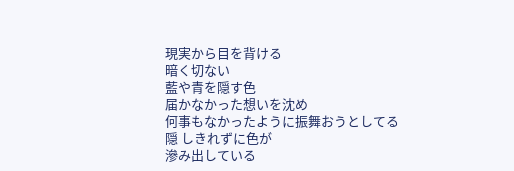現実から目を背ける
暗く切ない
藍や青を隠す色
届かなかった想いを沈め
何事もなかったように振舞おうとしてる
隠 しきれずに色が
滲み出している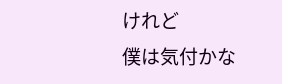けれど
僕は気付かな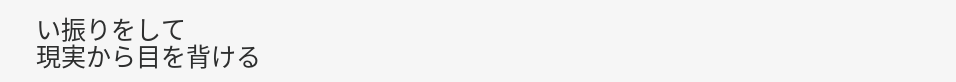い振りをして
現実から目を背ける